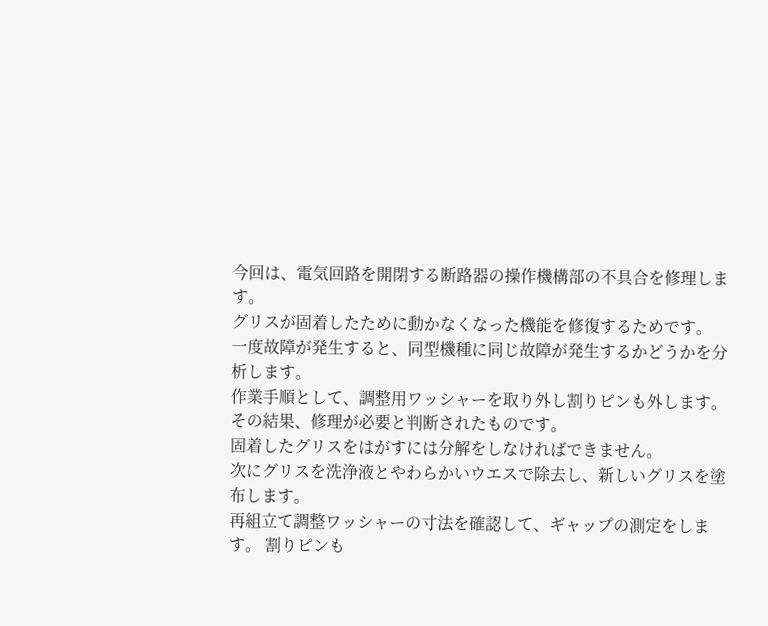今回は、電気回路を開閉する断路器の操作機構部の不具合を修理します。
グリスが固着したために動かなくなった機能を修復するためです。
一度故障が発生すると、同型機種に同じ故障が発生するかどうかを分析します。
作業手順として、調整用ワッシャーを取り外し割りピンも外します。
その結果、修理が必要と判断されたものです。
固着したグリスをはがすには分解をしなければできません。
次にグリスを洗浄液とやわらかいウエスで除去し、新しいグリスを塗布します。
再組立て調整ワッシャーの寸法を確認して、ギャップの測定をします。 割りピンも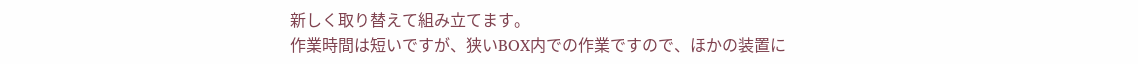新しく取り替えて組み立てます。
作業時間は短いですが、狭いBOX内での作業ですので、ほかの装置に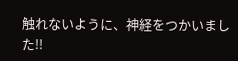触れないように、神経をつかいました!!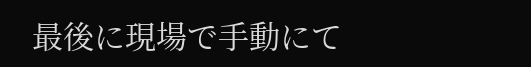最後に現場で手動にて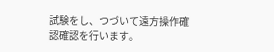試験をし、つづいて遠方操作確認確認を行います。